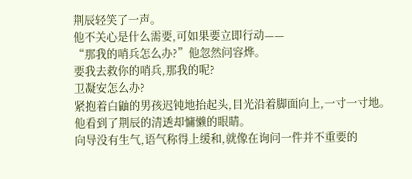荆辰轻笑了一声。
他不关心是什么需要,可如果要立即行动——
“那我的哨兵怎么办?”他忽然问容烨。
要我去救你的哨兵,那我的呢?
卫凝安怎么办?
紧抱着白鼬的男孩迟钝地抬起头,目光沿着脚面向上,一寸一寸地。
他看到了荆辰的清透却慵懒的眼睛。
向导没有生气,语气称得上缓和,就像在询问一件并不重要的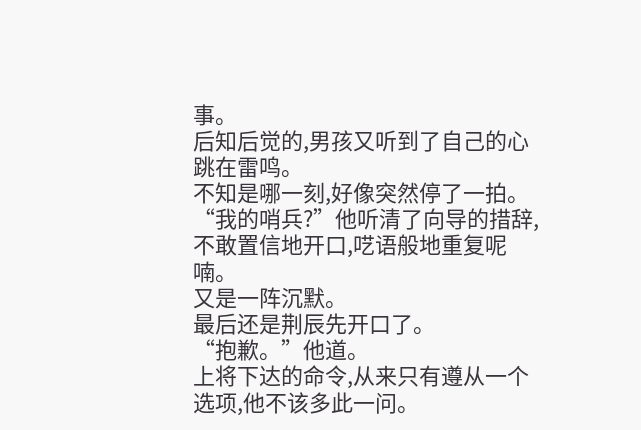事。
后知后觉的,男孩又听到了自己的心跳在雷鸣。
不知是哪一刻,好像突然停了一拍。
“我的哨兵?”他听清了向导的措辞,不敢置信地开口,呓语般地重复呢喃。
又是一阵沉默。
最后还是荆辰先开口了。
“抱歉。”他道。
上将下达的命令,从来只有遵从一个选项,他不该多此一问。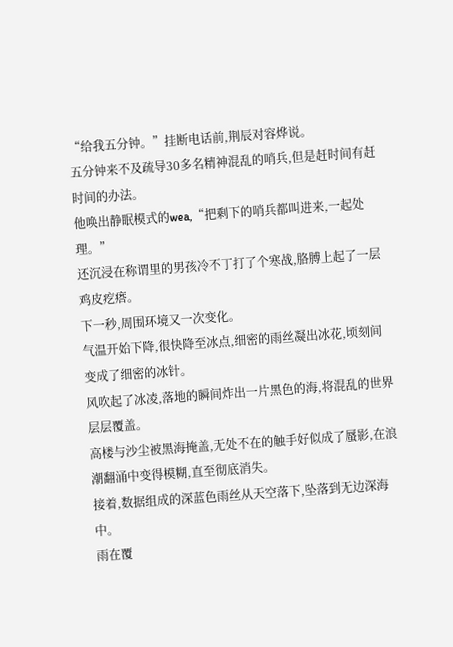“给我五分钟。”挂断电话前,荆辰对容烨说。
五分钟来不及疏导30多名精神混乱的哨兵,但是赶时间有赶时间的办法。
他唤出静眠模式的wea,“把剩下的哨兵都叫进来,一起处理。”
还沉浸在称谓里的男孩冷不丁打了个寒战,胳膊上起了一层鸡皮疙瘩。
下一秒,周围环境又一次变化。
气温开始下降,很快降至冰点,细密的雨丝凝出冰花,顷刻间变成了细密的冰针。
风吹起了冰凌,落地的瞬间炸出一片黑色的海,将混乱的世界层层覆盖。
高楼与沙尘被黑海掩盖,无处不在的触手好似成了蜃影,在浪潮翻涌中变得模糊,直至彻底消失。
接着,数据组成的深蓝色雨丝从天空落下,坠落到无边深海中。
雨在覆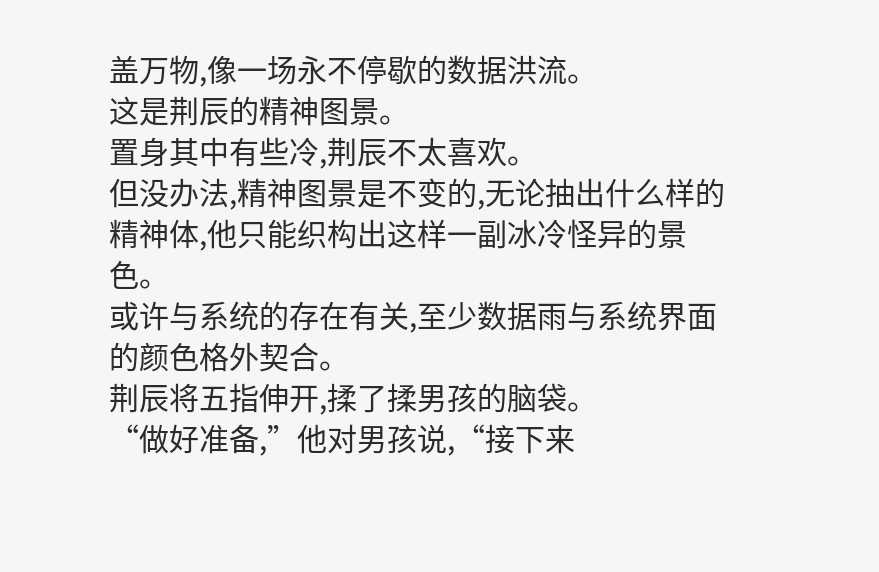盖万物,像一场永不停歇的数据洪流。
这是荆辰的精神图景。
置身其中有些冷,荆辰不太喜欢。
但没办法,精神图景是不变的,无论抽出什么样的精神体,他只能织构出这样一副冰冷怪异的景色。
或许与系统的存在有关,至少数据雨与系统界面的颜色格外契合。
荆辰将五指伸开,揉了揉男孩的脑袋。
“做好准备,”他对男孩说,“接下来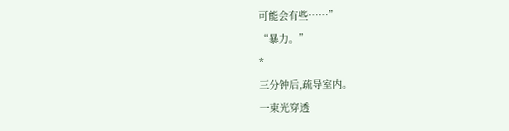可能会有些……”
“暴力。”
*
三分钟后,疏导室内。
一束光穿透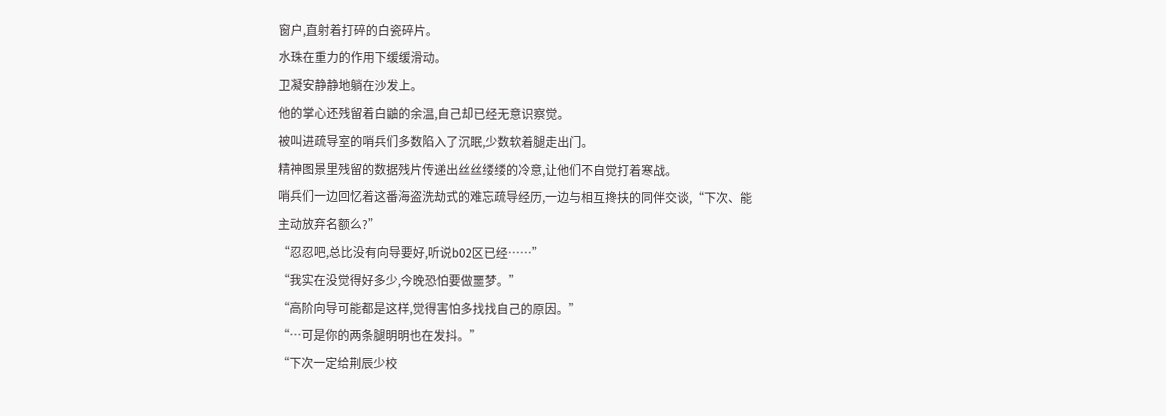窗户,直射着打碎的白瓷碎片。
水珠在重力的作用下缓缓滑动。
卫凝安静静地躺在沙发上。
他的掌心还残留着白鼬的余温,自己却已经无意识察觉。
被叫进疏导室的哨兵们多数陷入了沉眠,少数软着腿走出门。
精神图景里残留的数据残片传递出丝丝缕缕的冷意,让他们不自觉打着寒战。
哨兵们一边回忆着这番海盗洗劫式的难忘疏导经历,一边与相互搀扶的同伴交谈,“下次、能主动放弃名额么?”
“忍忍吧,总比没有向导要好,听说b02区已经……”
“我实在没觉得好多少,今晚恐怕要做噩梦。”
“高阶向导可能都是这样,觉得害怕多找找自己的原因。”
“…可是你的两条腿明明也在发抖。”
“下次一定给荆辰少校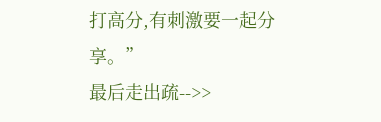打高分,有刺激要一起分享。”
最后走出疏-->>